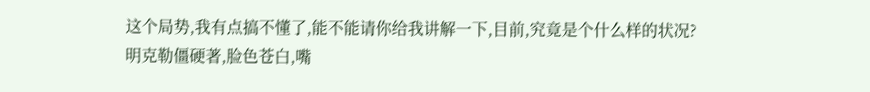这个局势,我有点搞不懂了,能不能请你给我讲解一下,目前,究竟是个什么样的状况?
明克勒僵硬著,脸色苍白,嘴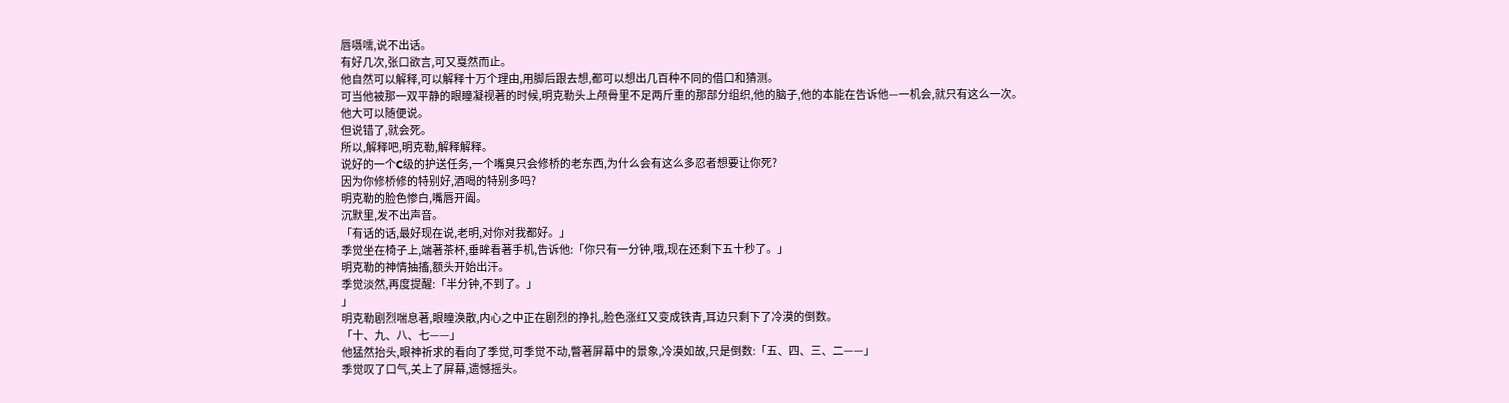唇嗫嚅,说不出话。
有好几次,张口欲言,可又戛然而止。
他自然可以解释,可以解释十万个理由,用脚后跟去想,都可以想出几百种不同的借口和猜测。
可当他被那一双平静的眼瞳凝视著的时候,明克勒头上颅骨里不足两斤重的那部分组织,他的脑子,他的本能在告诉他—一机会,就只有这么一次。
他大可以随便说。
但说错了,就会死。
所以,解释吧,明克勒,解释解释。
说好的一个C级的护送任务,一个嘴臭只会修桥的老东西,为什么会有这么多忍者想要让你死?
因为你修桥修的特别好,酒喝的特别多吗?
明克勒的脸色惨白,嘴唇开阖。
沉默里,发不出声音。
「有话的话,最好现在说,老明,对你对我都好。」
季觉坐在椅子上,端著茶杯,垂眸看著手机,告诉他:「你只有一分钟,哦,现在还剩下五十秒了。」
明克勒的神情抽搐,额头开始出汗。
季觉淡然,再度提醒:「半分钟,不到了。」
」
明克勒剧烈喘息著,眼瞳涣散,内心之中正在剧烈的挣扎,脸色涨红又变成铁青,耳边只剩下了冷漠的倒数。
「十、九、八、七——」
他猛然抬头,眼神祈求的看向了季觉,可季觉不动,瞥著屏幕中的景象,冷漠如故,只是倒数:「五、四、三、二——」
季觉叹了口气,关上了屏幕,遗憾摇头。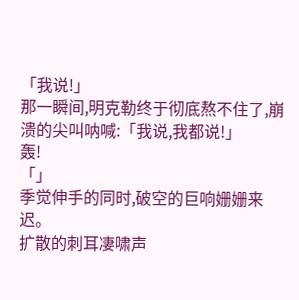「我说!」
那一瞬间,明克勒终于彻底熬不住了,崩溃的尖叫呐喊:「我说,我都说!」
轰!
「」
季觉伸手的同时,破空的巨响姗姗来迟。
扩散的刺耳凄啸声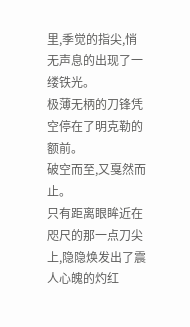里,季觉的指尖,悄无声息的出现了一缕铁光。
极薄无柄的刀锋凭空停在了明克勒的额前。
破空而至,又戛然而止。
只有距离眼眸近在咫尺的那一点刀尖上,隐隐焕发出了震人心魄的灼红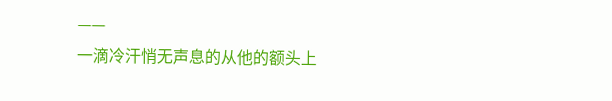——
一滴冷汗悄无声息的从他的额头上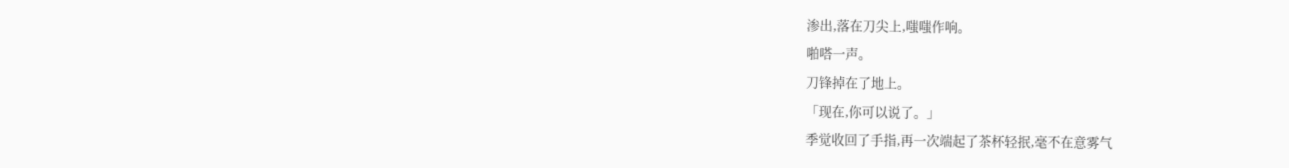渗出,落在刀尖上,嗤嗤作响。
啪嗒一声。
刀锋掉在了地上。
「现在,你可以说了。」
季觉收回了手指,再一次端起了茶杯轻抿,毫不在意雾气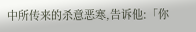中所传来的杀意恶寒,告诉他:「你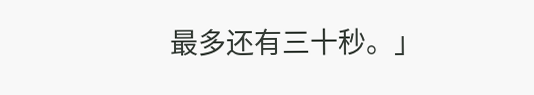最多还有三十秒。」